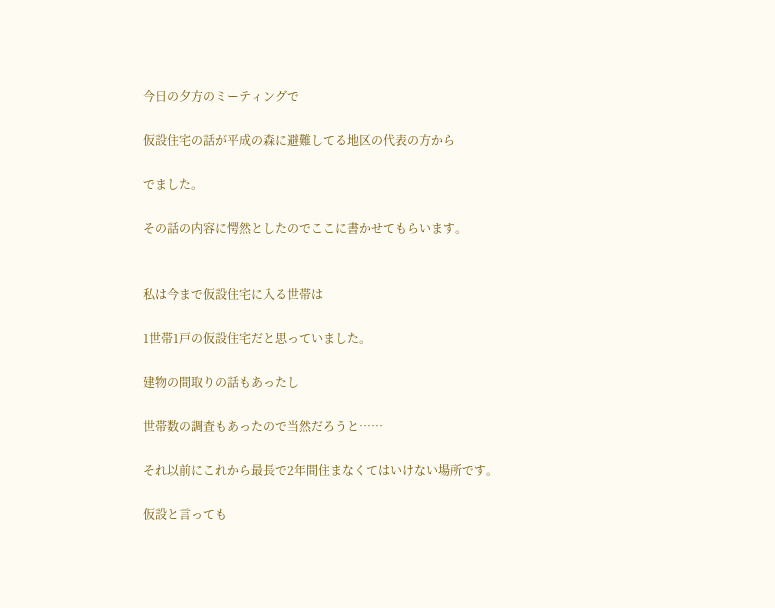今日の夕方のミーティングで

仮設住宅の話が平成の森に避難してる地区の代表の方から

でました。

その話の内容に愕然としたのでここに書かせてもらいます。


私は今まで仮設住宅に入る世帯は

1世帯1戸の仮設住宅だと思っていました。

建物の間取りの話もあったし

世帯数の調査もあったので当然だろうと……

それ以前にこれから最長で2年間住まなくてはいけない場所です。

仮設と言っても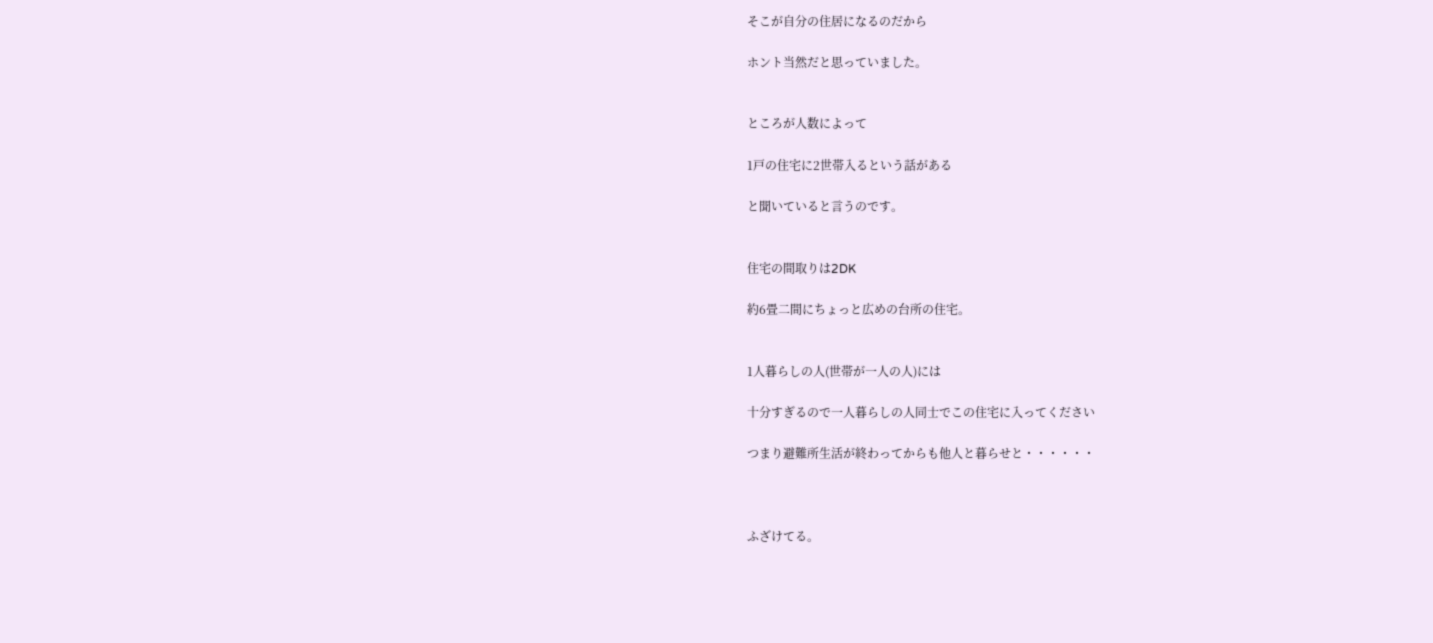そこが自分の住居になるのだから

ホント当然だと思っていました。


ところが人数によって

1戸の住宅に2世帯入るという話がある

と聞いていると言うのです。


住宅の間取りは2DK

約6畳二間にちょっと広めの台所の住宅。


1人暮らしの人(世帯が一人の人)には

十分すぎるので一人暮らしの人同士でこの住宅に入ってください

つまり避難所生活が終わってからも他人と暮らせと・・・・・・



ふざけてる。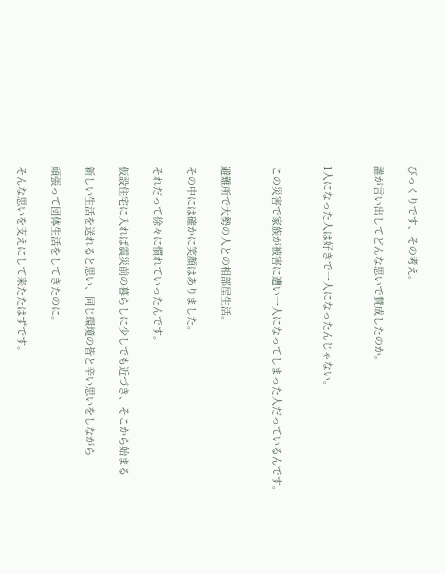びっくりです、その考え。

誰が言い出してどんな思いで賛成したのか。


1人になった人は好きで一人になったんじゃない。


この災害で家族が被害に遭い一人になってしまった人だっているんです。


避難所で大勢の人との相部屋生活。

その中には確かに笑顔はありました。

それだって徐々に慣れていったんです。

仮設住宅に入れば震災前の暮らしに少しでも近づき、そこから始まる

新しい生活を送れると思い、同じ環境の皆と辛い思いをしながら

頑張って団体生活をしてきたのに。

そんな思いを支えにして来たたはずです。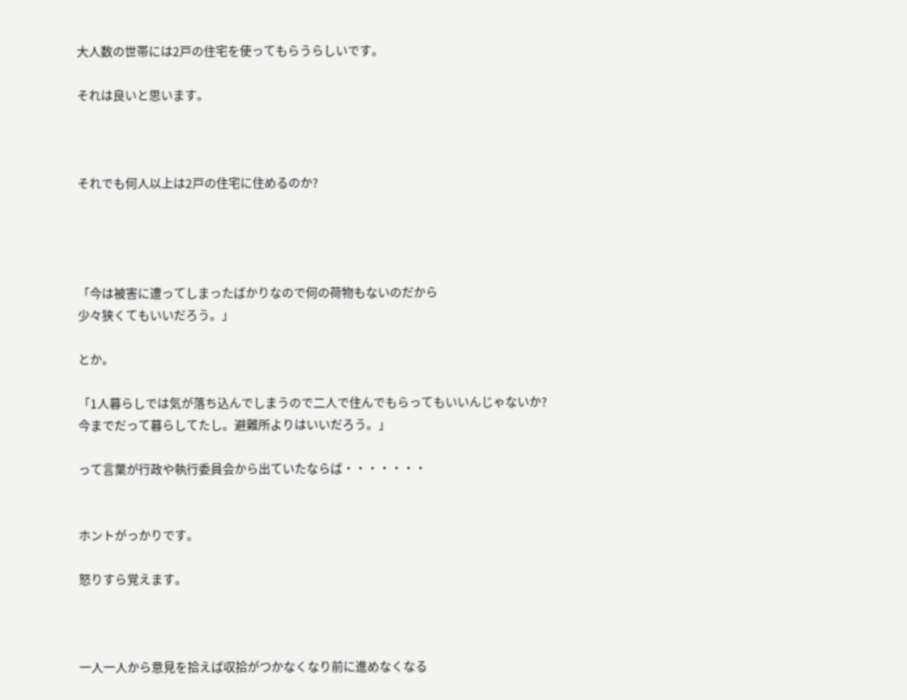大人数の世帯には2戸の住宅を使ってもらうらしいです。

それは良いと思います。



それでも何人以上は2戸の住宅に住めるのか?




「今は被害に遭ってしまったばかりなので何の荷物もないのだから
少々狭くてもいいだろう。」

とか。

「1人暮らしでは気が落ち込んでしまうので二人で住んでもらってもいいんじゃないか?
今までだって暮らしてたし。避難所よりはいいだろう。」

って言葉が行政や執行委員会から出ていたならば・・・・・・・


ホントがっかりです。

怒りすら覚えます。



一人一人から意見を拾えば収拾がつかなくなり前に進めなくなる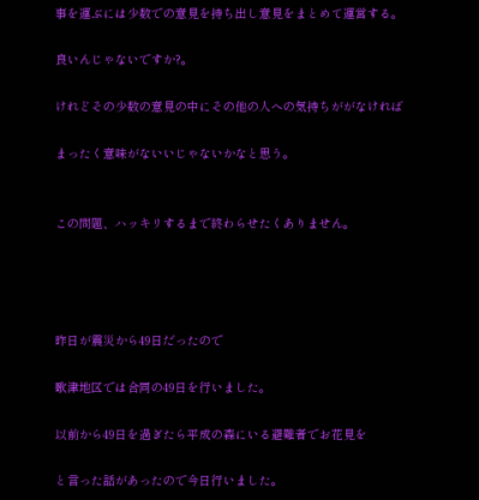事を運ぶには少数での意見を持ち出し意見をまとめて運営する。

良いんじゃないですか?。

けれどその少数の意見の中にその他の人への気持ちががなければ

まったく意味がないいじゃないかなと思う。


この問題、ハッキリするまで終わらせたくありません。




昨日が震災から49日だったので

歌津地区では合同の49日を行いました。

以前から49日を過ぎたら平成の森にいる避難者でお花見を

と言った話があったので今日行いました。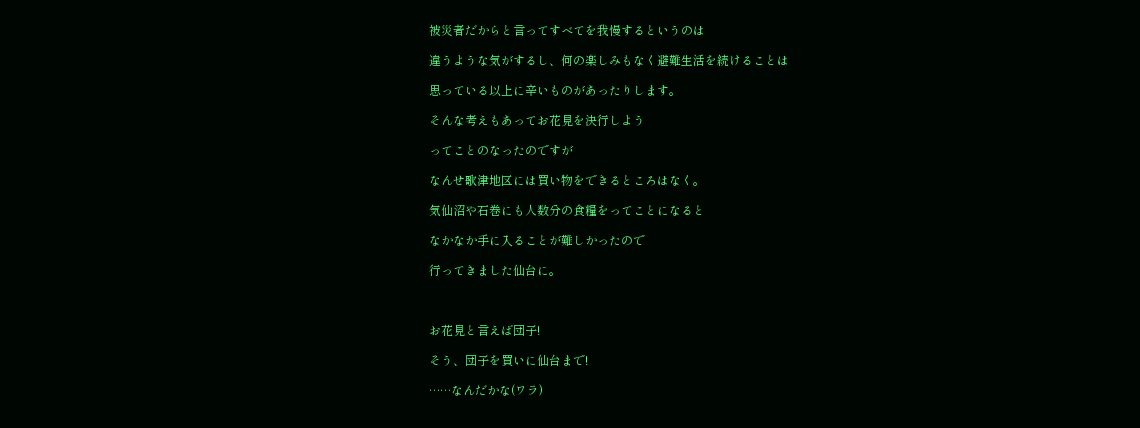被災者だからと言ってすべてを我慢するというのは

違うような気がするし、何の楽しみもなく避難生活を続けることは

思っている以上に辛いものがあったりします。

そんな考えもあってお花見を決行しよう

ってことのなったのですが

なんせ歌津地区には買い物をできるところはなく。

気仙沼や石巻にも人数分の食糧をってことになると

なかなか手に入ることが難しかったので

行ってきました仙台に。



お花見と言えば団子!

そう、団子を買いに仙台まで!

……なんだかな(ワラ)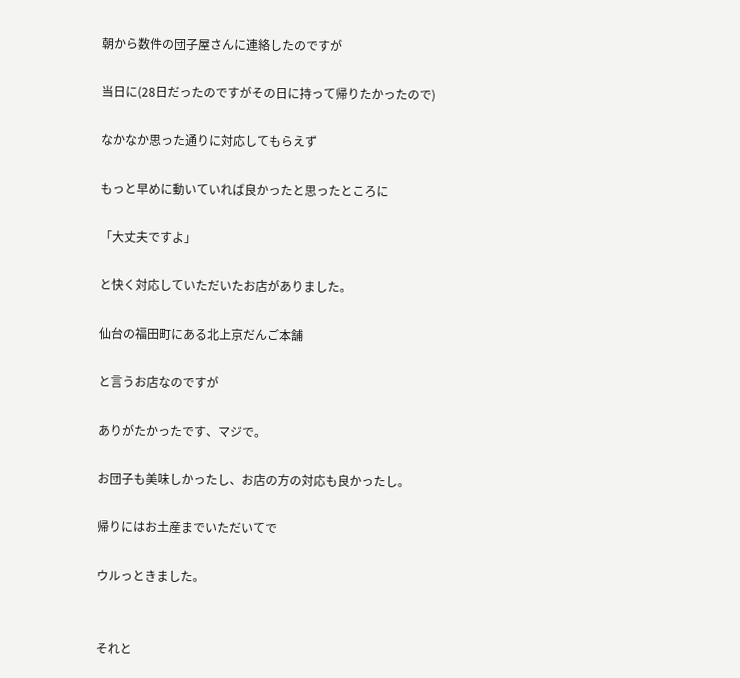朝から数件の団子屋さんに連絡したのですが

当日に(28日だったのですがその日に持って帰りたかったので)

なかなか思った通りに対応してもらえず

もっと早めに動いていれば良かったと思ったところに

「大丈夫ですよ」

と快く対応していただいたお店がありました。

仙台の福田町にある北上京だんご本舗

と言うお店なのですが

ありがたかったです、マジで。

お団子も美味しかったし、お店の方の対応も良かったし。

帰りにはお土産までいただいてで

ウルっときました。


それと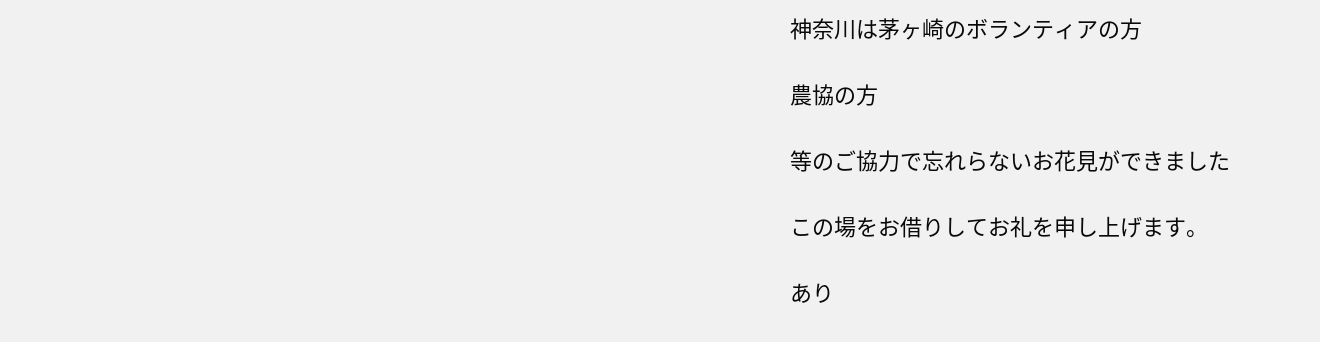神奈川は茅ヶ崎のボランティアの方

農協の方

等のご協力で忘れらないお花見ができました

この場をお借りしてお礼を申し上げます。

あり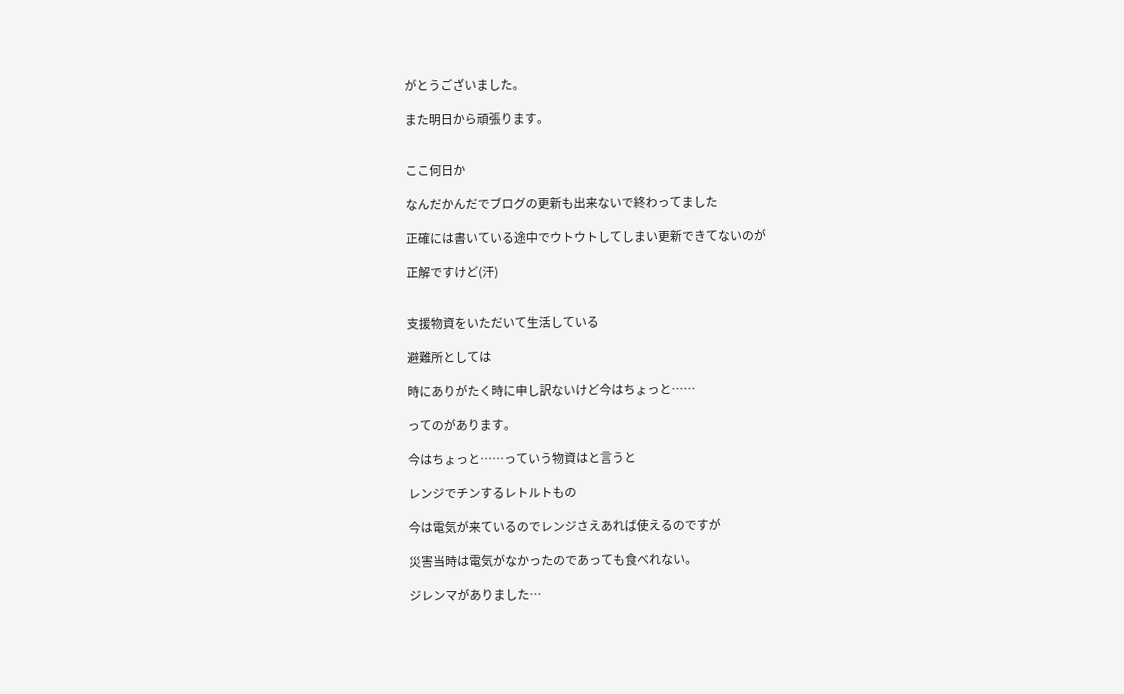がとうございました。

また明日から頑張ります。


ここ何日か

なんだかんだでブログの更新も出来ないで終わってました

正確には書いている途中でウトウトしてしまい更新できてないのが

正解ですけど(汗)


支援物資をいただいて生活している

避難所としては

時にありがたく時に申し訳ないけど今はちょっと……

ってのがあります。

今はちょっと……っていう物資はと言うと

レンジでチンするレトルトもの

今は電気が来ているのでレンジさえあれば使えるのですが

災害当時は電気がなかったのであっても食べれない。

ジレンマがありました…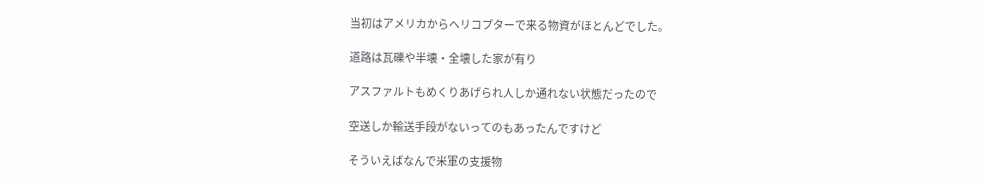当初はアメリカからヘリコプターで来る物資がほとんどでした。

道路は瓦礫や半壊・全壊した家が有り

アスファルトもめくりあげられ人しか通れない状態だったので

空送しか輸送手段がないってのもあったんですけど

そういえばなんで米軍の支援物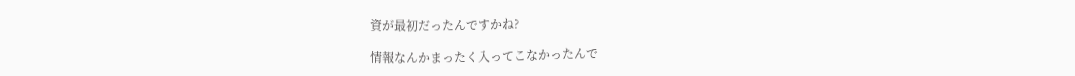資が最初だったんですかね?

情報なんかまったく入ってこなかったんで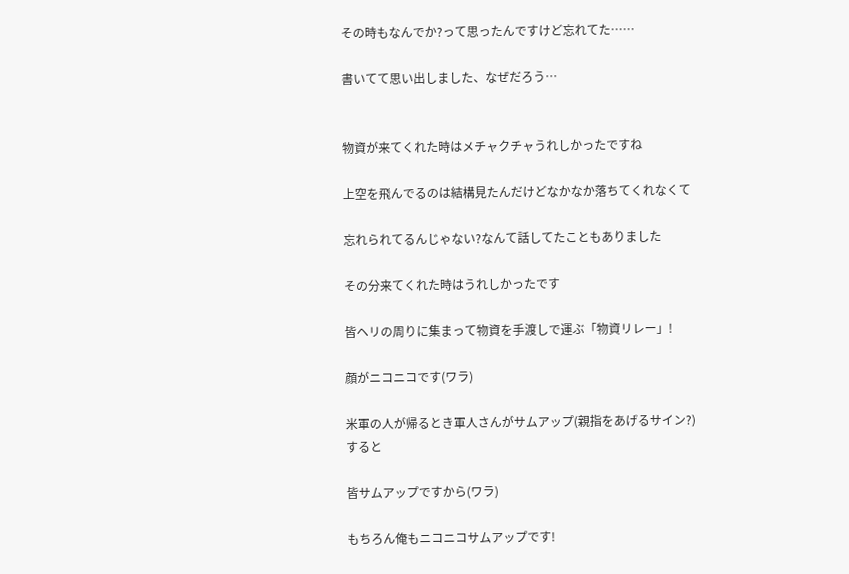その時もなんでか?って思ったんですけど忘れてた……

書いてて思い出しました、なぜだろう…


物資が来てくれた時はメチャクチャうれしかったですね

上空を飛んでるのは結構見たんだけどなかなか落ちてくれなくて

忘れられてるんじゃない?なんて話してたこともありました

その分来てくれた時はうれしかったです

皆ヘリの周りに集まって物資を手渡しで運ぶ「物資リレー」!

顔がニコニコです(ワラ)

米軍の人が帰るとき軍人さんがサムアップ(親指をあげるサイン?)すると

皆サムアップですから(ワラ)

もちろん俺もニコニコサムアップです!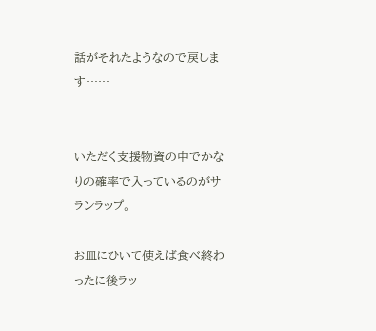話がそれたようなので戻します……


いただく支援物資の中でかなりの確率で入っているのがサランラップ。

お皿にひいて使えば食べ終わったに後ラッ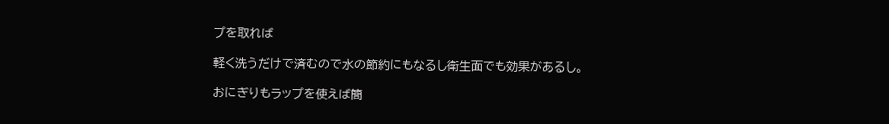プを取れば

軽く洗うだけで済むので水の節約にもなるし衛生面でも効果があるし。

おにぎりもラップを使えば簡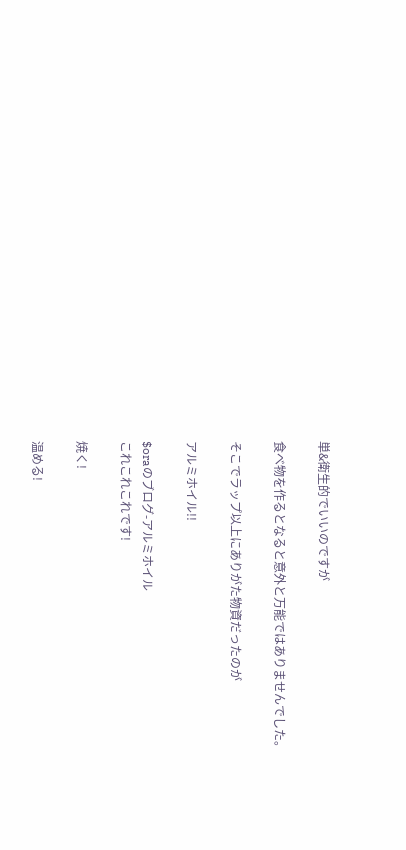単&衛生的でいいのですが

食べ物を作るとなると意外と万能ではありませんでした。

そこでラップ以上にありがた物資だったのが

アルミホイル!!

$oraのブログ-アルミホイル
これこれこれです!

焼く!

温める!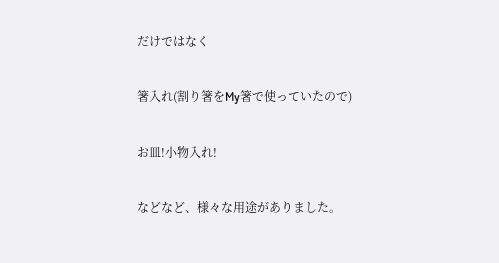だけではなく

箸入れ(割り箸をMy箸で使っていたので)

お皿!小物入れ!

などなど、様々な用途がありました。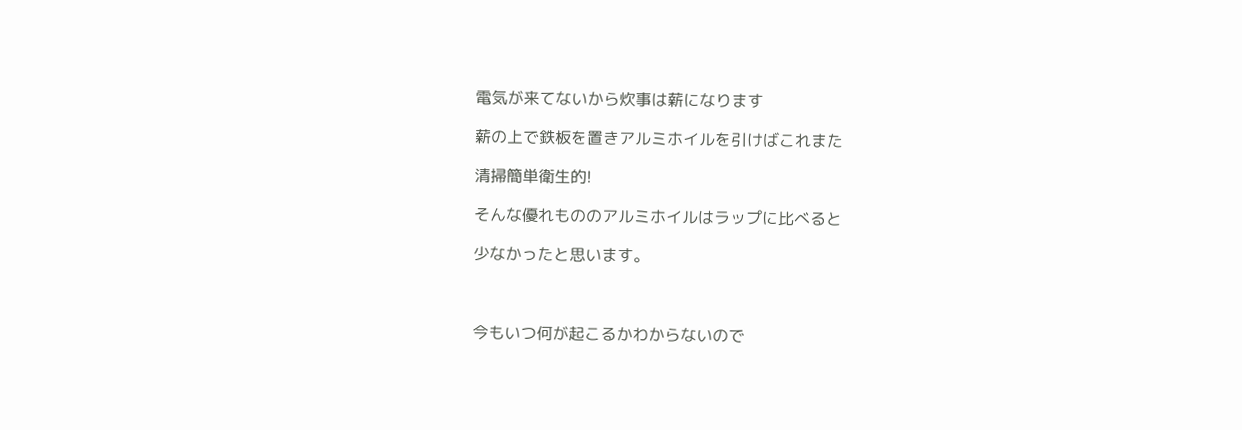電気が来てないから炊事は薪になります

薪の上で鉄板を置きアルミホイルを引けばこれまた

清掃簡単衛生的!

そんな優れもののアルミホイルはラップに比べると

少なかったと思います。



今もいつ何が起こるかわからないので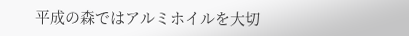平成の森ではアルミホイルを大切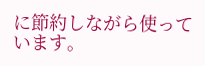に節約しながら使っています。